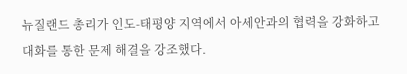뉴질랜드 총리가 인도-태평양 지역에서 아세안과의 협력을 강화하고 대화를 통한 문제 해결을 강조했다.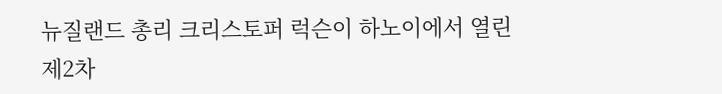뉴질랜드 총리 크리스토퍼 럭슨이 하노이에서 열린 제2차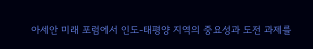아세안 미래 포럼에서 인도-태평양 지역의 중요성과 도전 과제를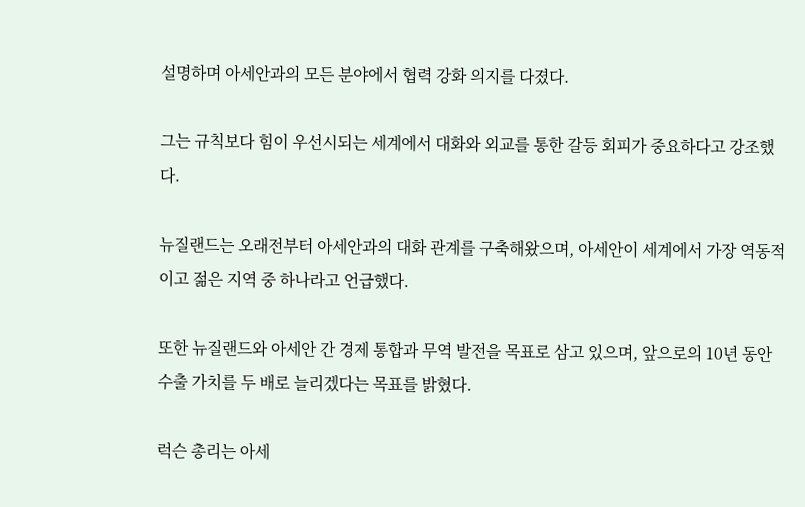설명하며 아세안과의 모든 분야에서 협력 강화 의지를 다졌다.

그는 규칙보다 힘이 우선시되는 세계에서 대화와 외교를 통한 갈등 회피가 중요하다고 강조했다.

뉴질랜드는 오래전부터 아세안과의 대화 관계를 구축해왔으며, 아세안이 세계에서 가장 역동적이고 젊은 지역 중 하나라고 언급했다.

또한 뉴질랜드와 아세안 간 경제 통합과 무역 발전을 목표로 삼고 있으며, 앞으로의 10년 동안 수출 가치를 두 배로 늘리겠다는 목표를 밝혔다.

럭슨 총리는 아세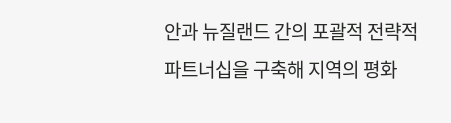안과 뉴질랜드 간의 포괄적 전략적 파트너십을 구축해 지역의 평화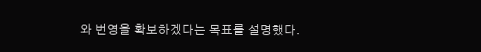와 번영을 확보하겠다는 목표를 설명했다.